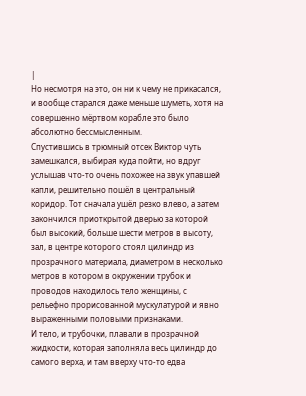|
Но несмотря на это, он ни к чему не прикасался, и вообще старался даже меньше шуметь, хотя на совершенно мёртвом корабле это было абсолютно бессмысленным.
Спустившись в трюмный отсек Виктор чуть замешкался, выбирая куда пойти, но вдруг услышав что-то очень похожее на звук упавшей капли, решительно пошёл в центральный коридор. Тот сначала ушёл резко влево, а затем закончился приоткрытой дверью за которой был высокий, больше шести метров в высоту, зал, в центре которого стоял цилиндр из прозрачного материала, диаметром в несколько метров в котором в окружении трубок и проводов находилось тело женщины, с рельефно прорисованной мускулатурой и явно выраженными половыми признаками.
И тело, и трубочки, плавали в прозрачной жидкости, которая заполняла весь цилиндр до самого верха, и там вверху что-то едва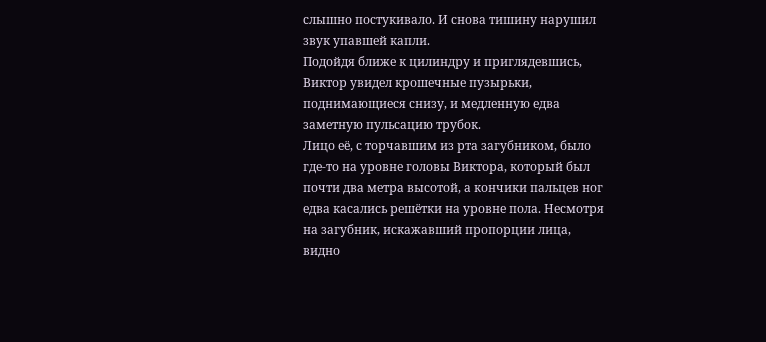слышно постукивало. И снова тишину нарушил звук упавшей капли.
Подойдя ближе к цилиндру и приглядевшись, Виктор увидел крошечные пузырьки, поднимающиеся снизу, и медленную едва заметную пульсацию трубок.
Лицо её, с торчавшим из рта загубником, было где-то на уровне головы Виктора, который был почти два метра высотой, а кончики пальцев ног едва касались решётки на уровне пола. Несмотря на загубник, искажавший пропорции лица, видно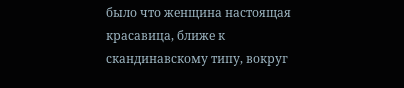было что женщина настоящая красавица, ближе к скандинавскому типу, вокруг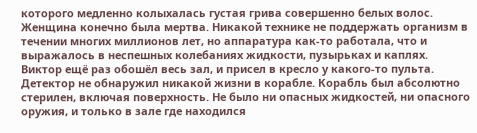которого медленно колыхалась густая грива совершенно белых волос.
Женщина конечно была мертва. Никакой технике не поддержать организм в течении многих миллионов лет, но аппаратура как-то работала, что и выражалось в неспешных колебаниях жидкости, пузырьках и каплях.
Виктор ещё раз обошёл весь зал, и присел в кресло у какого-то пульта. Детектор не обнаружил никакой жизни в корабле. Корабль был абсолютно стерилен, включая поверхность. Не было ни опасных жидкостей, ни опасного оружия, и только в зале где находился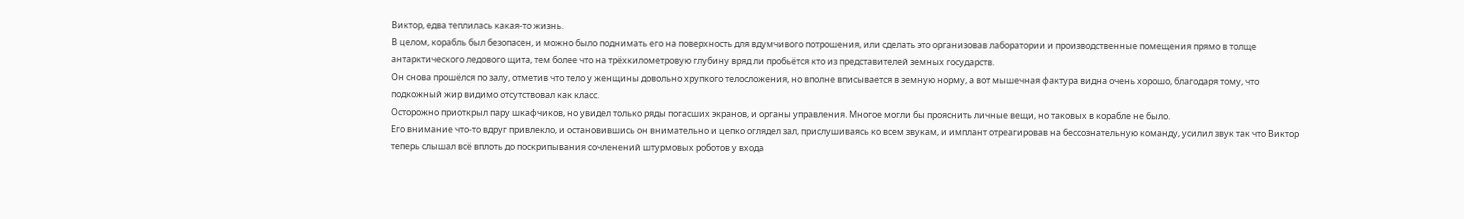Виктор, едва теплилась какая-то жизнь.
В целом, корабль был безопасен, и можно было поднимать его на поверхность для вдумчивого потрошения, или сделать это организовав лаборатории и производственные помещения прямо в толще антарктического ледового щита, тем более что на трёхкилометровую глубину вряд ли пробьётся кто из представителей земных государств.
Он снова прошёлся по залу, отметив что тело у женщины довольно хрупкого телосложения, но вполне вписывается в земную норму, а вот мышечная фактура видна очень хорошо, благодаря тому, что подкожный жир видимо отсутствовал как класс.
Осторожно приоткрыл пару шкафчиков, но увидел только ряды погасших экранов, и органы управления. Многое могли бы прояснить личные вещи, но таковых в корабле не было.
Его внимание что-то вдруг привлекло, и остановившись он внимательно и цепко оглядел зал, прислушиваясь ко всем звукам, и имплант отреагировав на бессознательную команду, усилил звук так что Виктор теперь слышал всё вплоть до поскрипывания сочленений штурмовых роботов у входа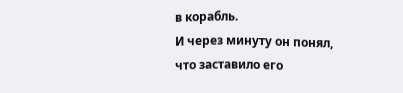в корабль.
И через минуту он понял, что заставило его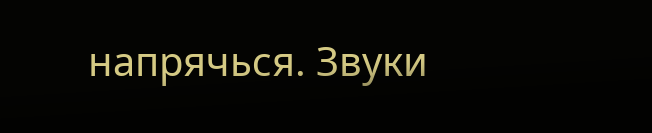напрячься. Звуки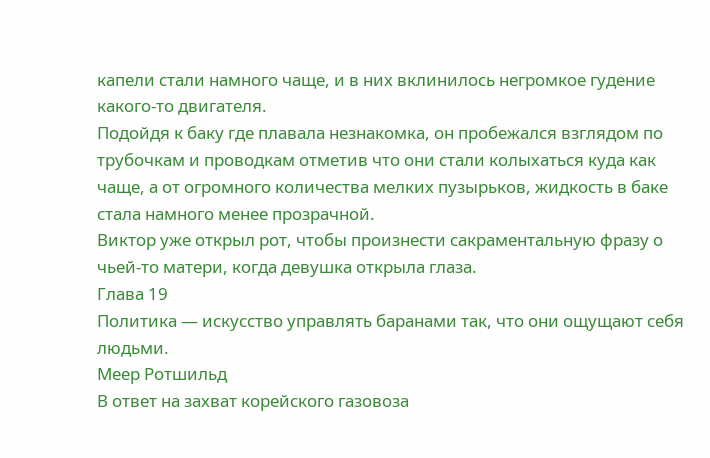капели стали намного чаще, и в них вклинилось негромкое гудение какого-то двигателя.
Подойдя к баку где плавала незнакомка, он пробежался взглядом по трубочкам и проводкам отметив что они стали колыхаться куда как чаще, а от огромного количества мелких пузырьков, жидкость в баке стала намного менее прозрачной.
Виктор уже открыл рот, чтобы произнести сакраментальную фразу о чьей-то матери, когда девушка открыла глаза.
Глава 19
Политика — искусство управлять баранами так, что они ощущают себя людьми.
Меер Ротшильд
В ответ на захват корейского газовоза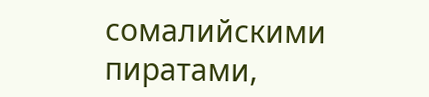сомалийскими пиратами,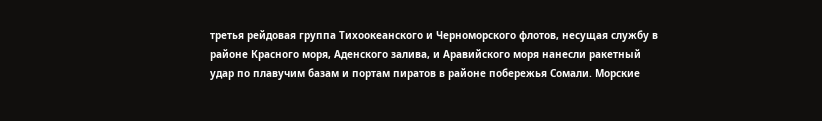третья рейдовая группа Тихоокеанского и Черноморского флотов, несущая службу в районе Красного моря, Аденского залива, и Аравийского моря нанесли ракетный удар по плавучим базам и портам пиратов в районе побережья Сомали. Морские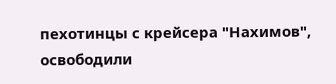пехотинцы с крейсера "Нахимов", освободили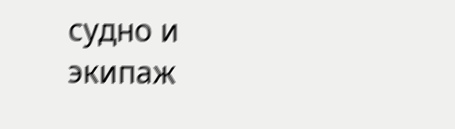судно и экипаж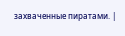захваченные пиратами. |